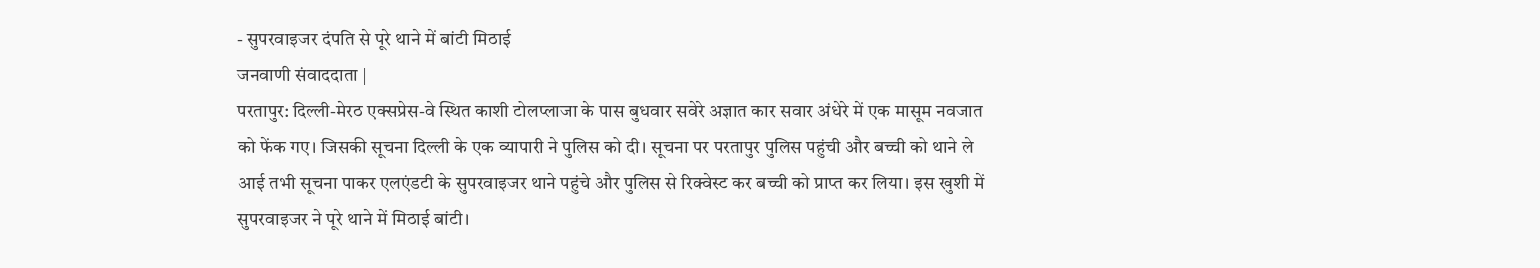- सुपरवाइजर दंपति से पूरे थाने में बांटी मिठाई
जनवाणी संवाददाता |
परतापुर: दिल्ली-मेरठ एक्सप्रेस-वे स्थित काशी टोलप्लाजा के पास बुधवार सवेरे अज्ञात कार सवार अंधेरे में एक मासूम नवजात को फेंक गए। जिसकी सूचना दिल्ली के एक व्यापारी ने पुलिस को दी। सूचना पर परतापुर पुलिस पहुंची और बच्ची को थाने ले आई तभी सूचना पाकर एलएंडटी के सुपरवाइजर थाने पहुंचे और पुलिस से रिक्वेस्ट कर बच्ची को प्राप्त कर लिया। इस खुशी में सुपरवाइजर ने पूरे थाने में मिठाई बांटी।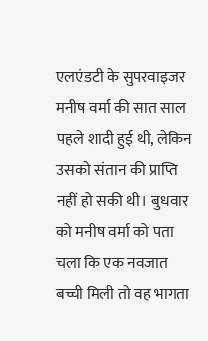एलएंडटी के सुपरवाइजर मनीष वर्मा की सात साल पहले शादी हुई थी, लेकिन उसको संतान की प्राप्ति नहीं हो सकी थी। बुधवार को मनीष वर्मा को पता चला कि एक नवजात बच्ची मिली तो वह भागता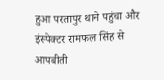हुआ परतापुर थाने पहुंचा और इंस्पेक्टर रामफल सिंह से आपबीती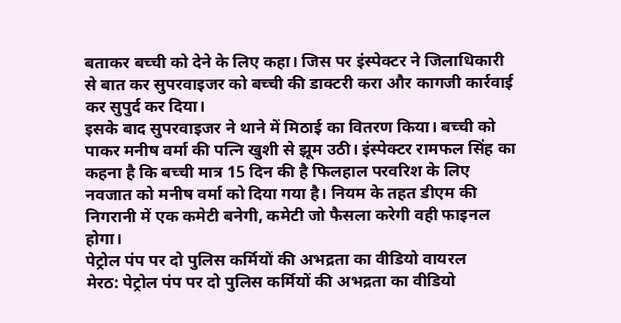बताकर बच्ची को देने के लिए कहा। जिस पर इंस्पेक्टर ने जिलाधिकारी से बात कर सुपरवाइजर को बच्ची की डाक्टरी करा और कागजी कार्रवाई कर सुपुर्द कर दिया।
इसके बाद सुपरवाइजर ने थाने में मिठाई का वितरण किया। बच्ची को पाकर मनीष वर्मा की पत्नि खुशी से झूम उठी। इंस्पेक्टर रामफल सिंह का कहना है कि बच्ची मात्र 15 दिन की है फिलहाल परवरिश के लिए नवजात को मनीष वर्मा को दिया गया है। नियम के तहत डीएम की निगरानी में एक कमेटी बनेगी, कमेटी जो फैसला करेगी वही फाइनल होगा।
पेट्रोल पंप पर दो पुलिस कर्मियों की अभद्रता का वीडियो वायरल
मेरठ: पेट्रोल पंप पर दो पुलिस कर्मियों की अभद्रता का वीडियो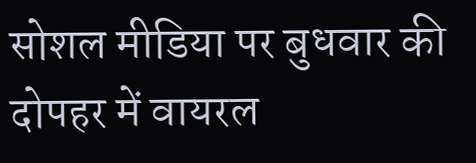सोशल मीडिया पर बुधवार की दोपहर में वायरल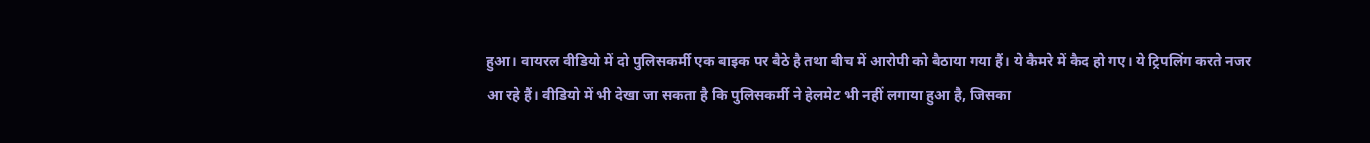हुआ। वायरल वीडियो में दो पुलिसकर्मी एक बाइक पर बैठे है तथा बीच में आरोपी को बैठाया गया हैं। ये कैमरे में कैद हो गए। ये ट्रिपलिंग करते नजर आ रहे हैं। वीडियो में भी देखा जा सकता है कि पुलिसकर्मी ने हेलमेट भी नहीं लगाया हुआ है, जिसका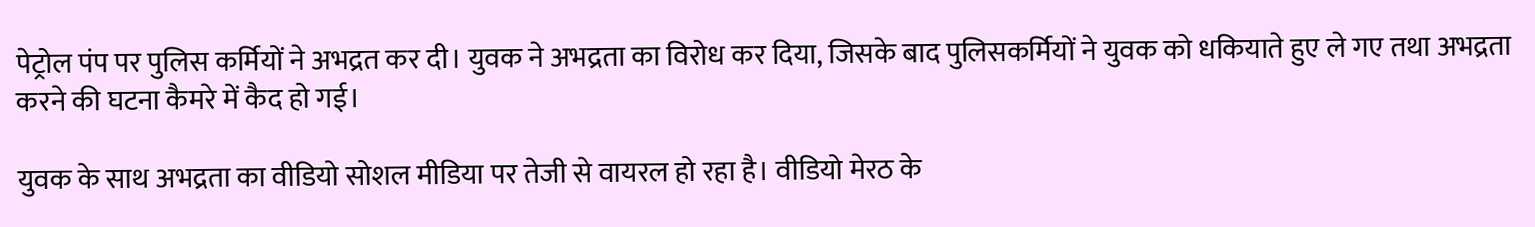पेट्रोल पंप पर पुलिस कर्मियों ने अभद्रत कर दी। युवक ने अभद्रता का विरोध कर दिया, जिसके बाद पुलिसकर्मियों ने युवक को धकियाते हुए ले गए तथा अभद्रता करने की घटना कैमरे में कैद हो गई।

युवक के साथ अभद्रता का वीडियो सोशल मीडिया पर तेजी से वायरल हो रहा है। वीडियो मेरठ के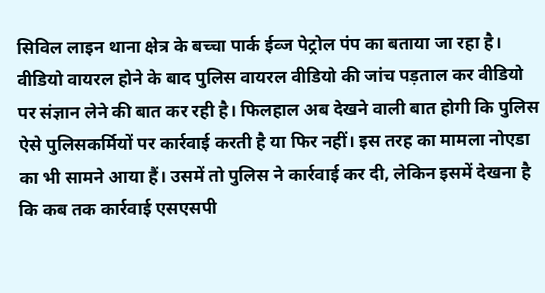सिविल लाइन थाना क्षेत्र के बच्चा पार्क ईव्ज पेट्रोल पंप का बताया जा रहा है। वीडियो वायरल होने के बाद पुलिस वायरल वीडियो की जांच पड़ताल कर वीडियो पर संज्ञान लेने की बात कर रही है। फिलहाल अब देखने वाली बात होगी कि पुलिस ऐसे पुलिसकर्मियों पर कार्रवाई करती है या फिर नहीं। इस तरह का मामला नोएडा का भी सामने आया हैं। उसमें तो पुलिस ने कार्रवाई कर दी, लेकिन इसमें देखना है कि कब तक कार्रवाई एसएसपी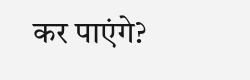कर पाएंगे?